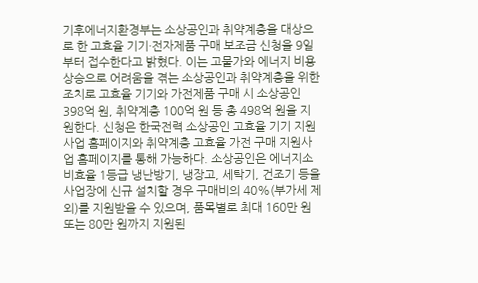기후에너지환경부는 소상공인과 취약계층을 대상으로 한 고효율 기기·전자제품 구매 보조금 신청을 9일부터 접수한다고 밝혔다. 이는 고물가와 에너지 비용 상승으로 어려움을 겪는 소상공인과 취약계층을 위한 조치로 고효율 기기와 가전제품 구매 시 소상공인 398억 원, 취약계층 100억 원 등 총 498억 원을 지원한다. 신청은 한국전력 소상공인 고효율 기기 지원사업 홈페이지와 취약계층 고효율 가전 구매 지원사업 홈페이지를 통해 가능하다. 소상공인은 에너지소비효율 1등급 냉난방기, 냉장고, 세탁기, 건조기 등을 사업장에 신규 설치할 경우 구매비의 40%(부가세 제외)를 지원받을 수 있으며, 품목별로 최대 160만 원 또는 80만 원까지 지원된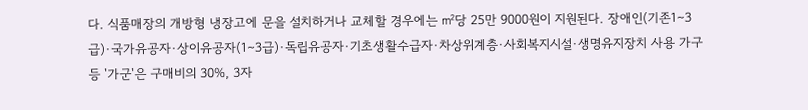다. 식품매장의 개방형 냉장고에 문을 설치하거나 교체할 경우에는 ㎡당 25만 9000원이 지원된다. 장애인(기존1∼3급)·국가유공자·상이유공자(1∼3급)·독립유공자·기초생활수급자·차상위계층·사회복지시설·생명유지장치 사용 가구 등 '가군'은 구매비의 30%, 3자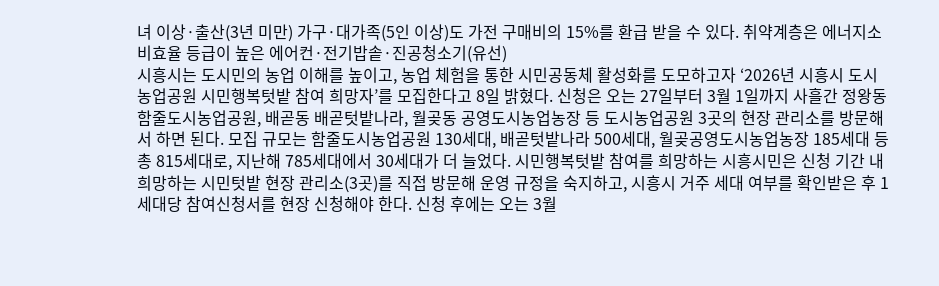녀 이상·출산(3년 미만) 가구·대가족(5인 이상)도 가전 구매비의 15%를 환급 받을 수 있다. 취약계층은 에너지소비효율 등급이 높은 에어컨·전기밥솥·진공청소기(유선)
시흥시는 도시민의 농업 이해를 높이고, 농업 체험을 통한 시민공동체 활성화를 도모하고자 ‘2026년 시흥시 도시농업공원 시민행복텃밭 참여 희망자’를 모집한다고 8일 밝혔다. 신청은 오는 27일부터 3월 1일까지 사흘간 정왕동 함줄도시농업공원, 배곧동 배곧텃밭나라, 월곶동 공영도시농업농장 등 도시농업공원 3곳의 현장 관리소를 방문해서 하면 된다. 모집 규모는 함줄도시농업공원 130세대, 배곧텃밭나라 500세대, 월곶공영도시농업농장 185세대 등 총 815세대로, 지난해 785세대에서 30세대가 더 늘었다. 시민행복텃밭 참여를 희망하는 시흥시민은 신청 기간 내 희망하는 시민텃밭 현장 관리소(3곳)를 직접 방문해 운영 규정을 숙지하고, 시흥시 거주 세대 여부를 확인받은 후 1세대당 참여신청서를 현장 신청해야 한다. 신청 후에는 오는 3월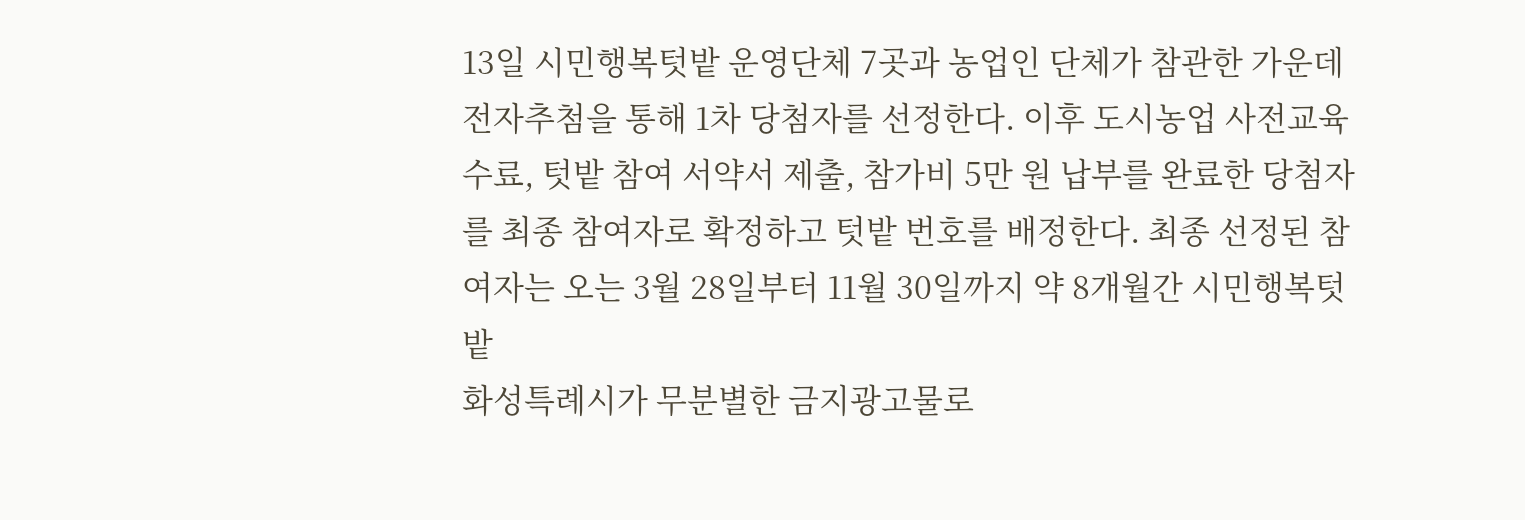13일 시민행복텃밭 운영단체 7곳과 농업인 단체가 참관한 가운데 전자추첨을 통해 1차 당첨자를 선정한다. 이후 도시농업 사전교육 수료, 텃밭 참여 서약서 제출, 참가비 5만 원 납부를 완료한 당첨자를 최종 참여자로 확정하고 텃밭 번호를 배정한다. 최종 선정된 참여자는 오는 3월 28일부터 11월 30일까지 약 8개월간 시민행복텃밭
화성특례시가 무분별한 금지광고물로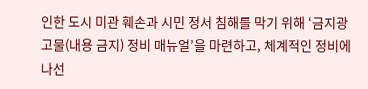인한 도시 미관 훼손과 시민 정서 침해를 막기 위해 ‘금지광고물(내용 금지) 정비 매뉴얼’을 마련하고, 체계적인 정비에 나선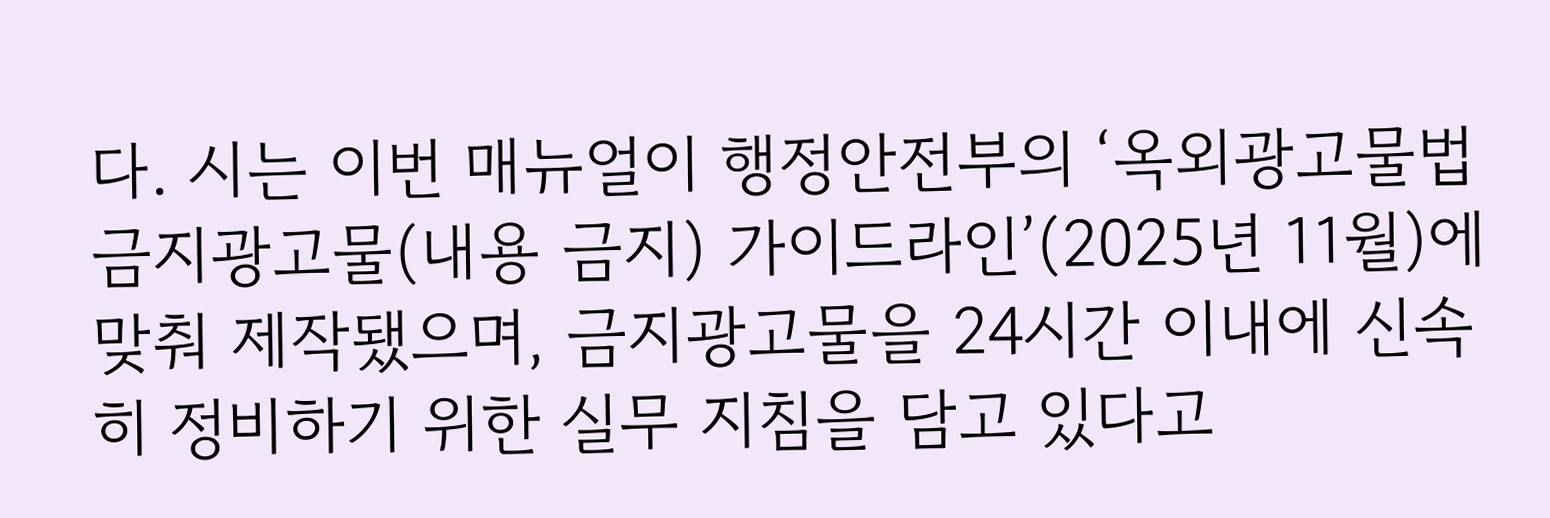다. 시는 이번 매뉴얼이 행정안전부의 ‘옥외광고물법 금지광고물(내용 금지) 가이드라인’(2025년 11월)에 맞춰 제작됐으며, 금지광고물을 24시간 이내에 신속히 정비하기 위한 실무 지침을 담고 있다고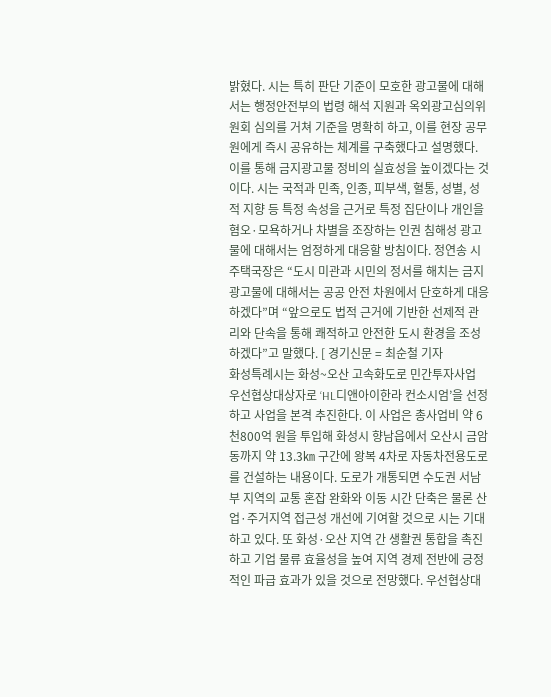밝혔다. 시는 특히 판단 기준이 모호한 광고물에 대해서는 행정안전부의 법령 해석 지원과 옥외광고심의위원회 심의를 거쳐 기준을 명확히 하고, 이를 현장 공무원에게 즉시 공유하는 체계를 구축했다고 설명했다. 이를 통해 금지광고물 정비의 실효성을 높이겠다는 것이다. 시는 국적과 민족, 인종, 피부색, 혈통, 성별, 성적 지향 등 특정 속성을 근거로 특정 집단이나 개인을 혐오·모욕하거나 차별을 조장하는 인권 침해성 광고물에 대해서는 엄정하게 대응할 방침이다. 정연송 시 주택국장은 “도시 미관과 시민의 정서를 해치는 금지광고물에 대해서는 공공 안전 차원에서 단호하게 대응하겠다”며 “앞으로도 법적 근거에 기반한 선제적 관리와 단속을 통해 쾌적하고 안전한 도시 환경을 조성하겠다”고 말했다. [ 경기신문 = 최순철 기자
화성특례시는 화성~오산 고속화도로 민간투자사업 우선협상대상자로 ‘HL디앤아이한라 컨소시엄’을 선정하고 사업을 본격 추진한다. 이 사업은 총사업비 약 6천800억 원을 투입해 화성시 향남읍에서 오산시 금암동까지 약 13.3㎞ 구간에 왕복 4차로 자동차전용도로를 건설하는 내용이다. 도로가 개통되면 수도권 서남부 지역의 교통 혼잡 완화와 이동 시간 단축은 물론 산업·주거지역 접근성 개선에 기여할 것으로 시는 기대하고 있다. 또 화성·오산 지역 간 생활권 통합을 촉진하고 기업 물류 효율성을 높여 지역 경제 전반에 긍정적인 파급 효과가 있을 것으로 전망했다. 우선협상대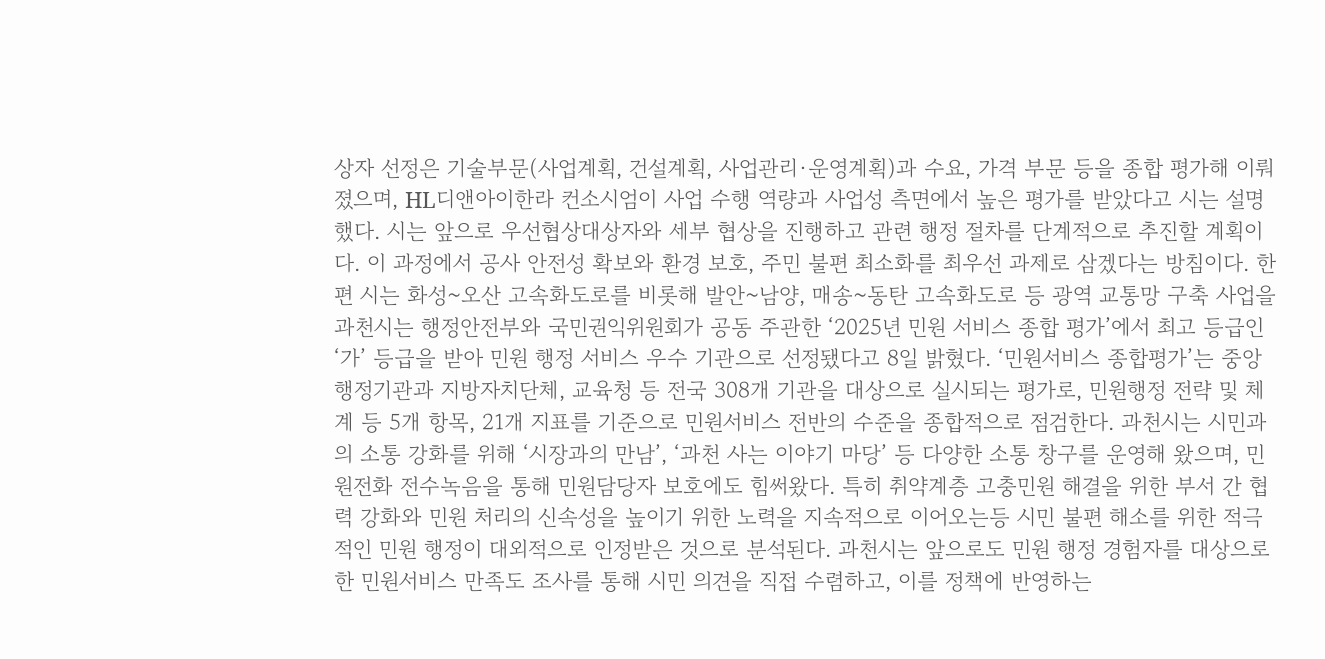상자 선정은 기술부문(사업계획, 건설계획, 사업관리·운영계획)과 수요, 가격 부문 등을 종합 평가해 이뤄졌으며, HL디앤아이한라 컨소시엄이 사업 수행 역량과 사업성 측면에서 높은 평가를 받았다고 시는 설명했다. 시는 앞으로 우선협상대상자와 세부 협상을 진행하고 관련 행정 절차를 단계적으로 추진할 계획이다. 이 과정에서 공사 안전성 확보와 환경 보호, 주민 불편 최소화를 최우선 과제로 삼겠다는 방침이다. 한편 시는 화성~오산 고속화도로를 비롯해 발안~남양, 매송~동탄 고속화도로 등 광역 교통망 구축 사업을
과천시는 행정안전부와 국민권익위원회가 공동 주관한 ‘2025년 민원 서비스 종합 평가’에서 최고 등급인 ‘가’ 등급을 받아 민원 행정 서비스 우수 기관으로 선정됐다고 8일 밝혔다. ‘민원서비스 종합평가’는 중앙행정기관과 지방자치단체, 교육청 등 전국 308개 기관을 대상으로 실시되는 평가로, 민원행정 전략 및 체계 등 5개 항목, 21개 지표를 기준으로 민원서비스 전반의 수준을 종합적으로 점검한다. 과천시는 시민과의 소통 강화를 위해 ‘시장과의 만남’, ‘과천 사는 이야기 마당’ 등 다양한 소통 창구를 운영해 왔으며, 민원전화 전수녹음을 통해 민원담당자 보호에도 힘써왔다. 특히 취약계층 고충민원 해결을 위한 부서 간 협력 강화와 민원 처리의 신속성을 높이기 위한 노력을 지속적으로 이어오는등 시민 불편 해소를 위한 적극적인 민원 행정이 대외적으로 인정받은 것으로 분석된다. 과천시는 앞으로도 민원 행정 경험자를 대상으로 한 민원서비스 만족도 조사를 통해 시민 의견을 직접 수렴하고, 이를 정책에 반영하는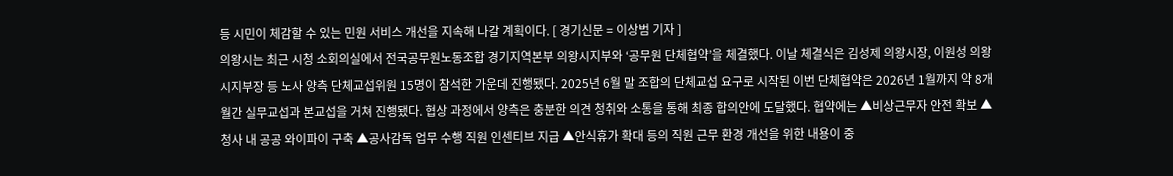등 시민이 체감할 수 있는 민원 서비스 개선을 지속해 나갈 계획이다. [ 경기신문 = 이상범 기자 ]
의왕시는 최근 시청 소회의실에서 전국공무원노동조합 경기지역본부 의왕시지부와 ‘공무원 단체협약’을 체결했다. 이날 체결식은 김성제 의왕시장, 이원성 의왕시지부장 등 노사 양측 단체교섭위원 15명이 참석한 가운데 진행됐다. 2025년 6월 말 조합의 단체교섭 요구로 시작된 이번 단체협약은 2026년 1월까지 약 8개월간 실무교섭과 본교섭을 거쳐 진행됐다. 협상 과정에서 양측은 충분한 의견 청취와 소통을 통해 최종 합의안에 도달했다. 협약에는 ▲비상근무자 안전 확보 ▲청사 내 공공 와이파이 구축 ▲공사감독 업무 수행 직원 인센티브 지급 ▲안식휴가 확대 등의 직원 근무 환경 개선을 위한 내용이 중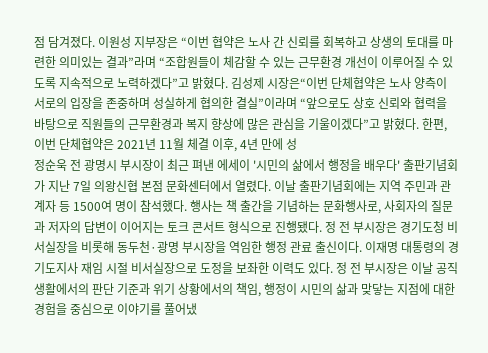점 담겨졌다. 이원성 지부장은 “이번 협약은 노사 간 신뢰를 회복하고 상생의 토대를 마련한 의미있는 결과”라며 “조합원들이 체감할 수 있는 근무환경 개선이 이루어질 수 있도록 지속적으로 노력하겠다”고 밝혔다. 김성제 시장은“이번 단체협약은 노사 양측이 서로의 입장을 존중하며 성실하게 협의한 결실”이라며 “앞으로도 상호 신뢰와 협력을 바탕으로 직원들의 근무환경과 복지 향상에 많은 관심을 기울이겠다”고 밝혔다. 한편, 이번 단체협약은 2021년 11월 체결 이후, 4년 만에 성
정순욱 전 광명시 부시장이 최근 펴낸 에세이 '시민의 삶에서 행정을 배우다' 출판기념회가 지난 7일 의왕신협 본점 문화센터에서 열렸다. 이날 출판기념회에는 지역 주민과 관계자 등 1500여 명이 참석했다. 행사는 책 출간을 기념하는 문화행사로, 사회자의 질문과 저자의 답변이 이어지는 토크 콘서트 형식으로 진행됐다. 정 전 부시장은 경기도청 비서실장을 비롯해 동두천·광명 부시장을 역임한 행정 관료 출신이다. 이재명 대통령의 경기도지사 재임 시절 비서실장으로 도정을 보좌한 이력도 있다. 정 전 부시장은 이날 공직 생활에서의 판단 기준과 위기 상황에서의 책임, 행정이 시민의 삶과 맞닿는 지점에 대한 경험을 중심으로 이야기를 풀어냈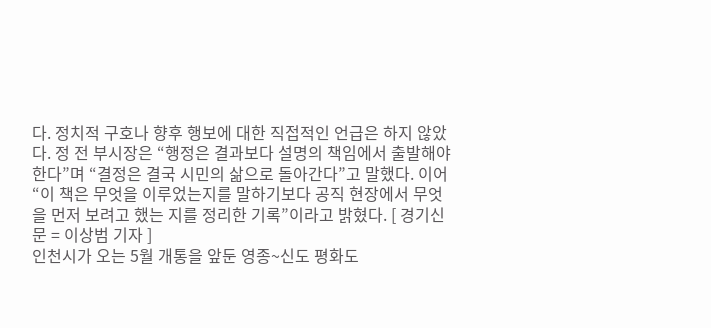다. 정치적 구호나 향후 행보에 대한 직접적인 언급은 하지 않았다. 정 전 부시장은 “행정은 결과보다 설명의 책임에서 출발해야 한다”며 “결정은 결국 시민의 삶으로 돌아간다”고 말했다. 이어 “이 책은 무엇을 이루었는지를 말하기보다 공직 현장에서 무엇을 먼저 보려고 했는 지를 정리한 기록”이라고 밝혔다. [ 경기신문 = 이상범 기자 ]
인천시가 오는 5월 개통을 앞둔 영종~신도 평화도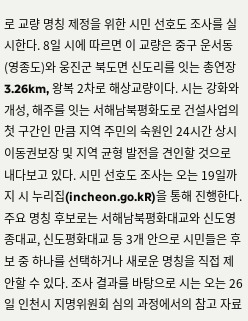로 교량 명칭 제정을 위한 시민 선호도 조사를 실시한다. 8일 시에 따르면 이 교량은 중구 운서동(영종도)와 웅진군 북도면 신도리를 잇는 총연장 3.26km, 왕복 2차로 해상교량이다. 시는 강화와 개성, 해주를 잇는 서해남북평화도로 건설사업의 첫 구간인 만큼 지역 주민의 숙원인 24시간 상시 이동권보장 및 지역 균형 발전을 견인할 것으로 내다보고 있다. 시민 선호도 조사는 오는 19일까지 시 누리집(incheon.go.kR)을 통해 진행한다. 주요 명칭 후보로는 서해남북평화대교와 신도영종대교, 신도평화대교 등 3개 안으로 시민들은 후보 중 하나를 선택하거나 새로운 명칭을 직접 제안할 수 있다. 조사 결과를 바탕으로 시는 오는 26일 인천시 지명위원회 심의 과정에서의 참고 자료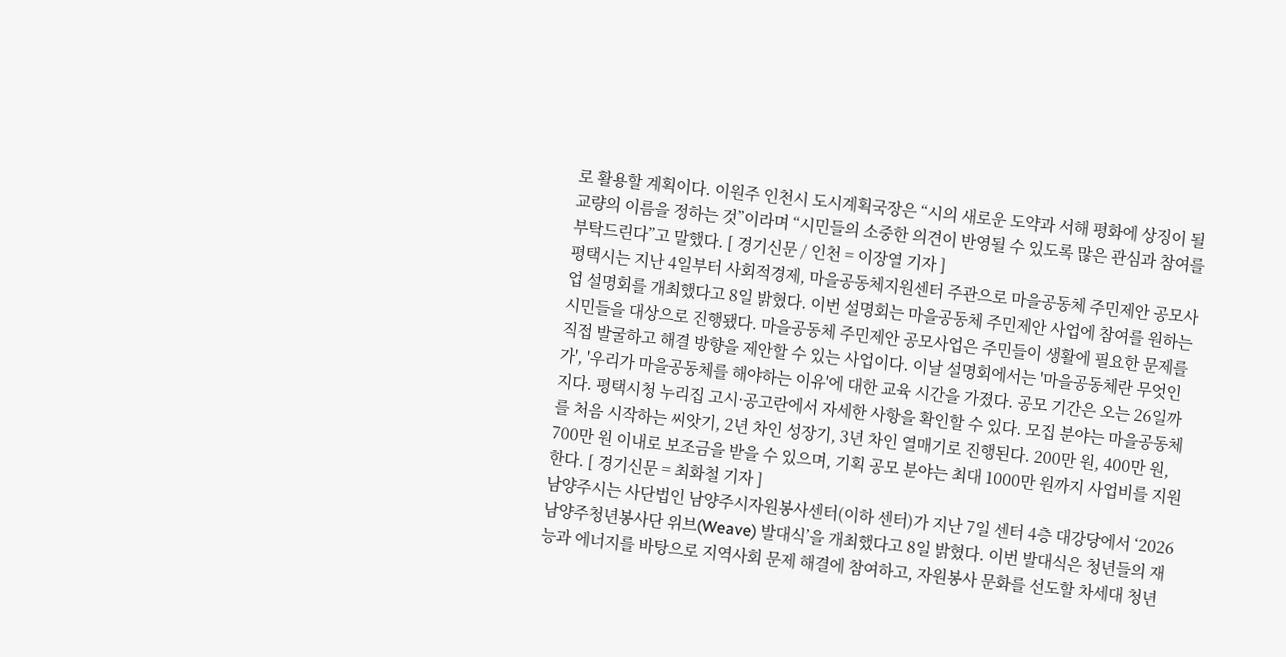로 활용할 계획이다. 이원주 인천시 도시계획국장은 “시의 새로운 도약과 서해 평화에 상징이 될 교량의 이름을 정하는 것”이라며 “시민들의 소중한 의견이 반영될 수 있도록 많은 관심과 참여를 부탁드린다”고 말했다. [ 경기신문 / 인천 = 이장열 기자 ]
평택시는 지난 4일부터 사회적경제, 마을공동체지원센터 주관으로 마을공동체 주민제안 공모사업 설명회를 개최했다고 8일 밝혔다. 이번 설명회는 마을공동체 주민제안 사업에 참여를 원하는 시민들을 대상으로 진행됐다. 마을공동체 주민제안 공모사업은 주민들이 생활에 필요한 문제를 직접 발굴하고 해결 방향을 제안할 수 있는 사업이다. 이날 설명회에서는 '마을공동체란 무엇인가', '우리가 마을공동체를 해야하는 이유'에 대한 교육 시간을 가졌다. 공모 기간은 오는 26일까지다. 평택시청 누리집 고시·공고란에서 자세한 사항을 확인할 수 있다. 모집 분야는 마을공동체를 처음 시작하는 씨앗기, 2년 차인 성장기, 3년 차인 열매기로 진행된다. 200만 원, 400만 원, 700만 원 이내로 보조금을 받을 수 있으며, 기획 공모 분야는 최대 1000만 원까지 사업비를 지원한다. [ 경기신문 = 최화철 기자 ]
남양주시는 사단법인 남양주시자원봉사센터(이하 센터)가 지난 7일 센터 4층 대강당에서 ‘2026 남양주청년봉사단 위브(Weave) 발대식’을 개최했다고 8일 밝혔다. 이번 발대식은 청년들의 재능과 에너지를 바탕으로 지역사회 문제 해결에 참여하고, 자원봉사 문화를 선도할 차세대 청년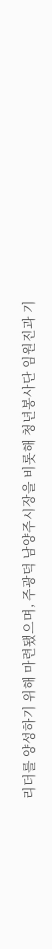리더를 양성하기 위해 마련됐으며, 주광덕 남양주시장을 비롯해 청년봉사단 임원진과 기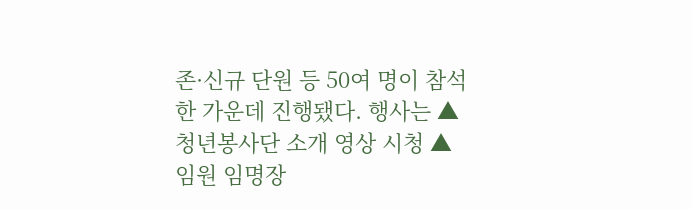존·신규 단원 등 50여 명이 참석한 가운데 진행됐다. 행사는 ▲청년봉사단 소개 영상 시청 ▲임원 임명장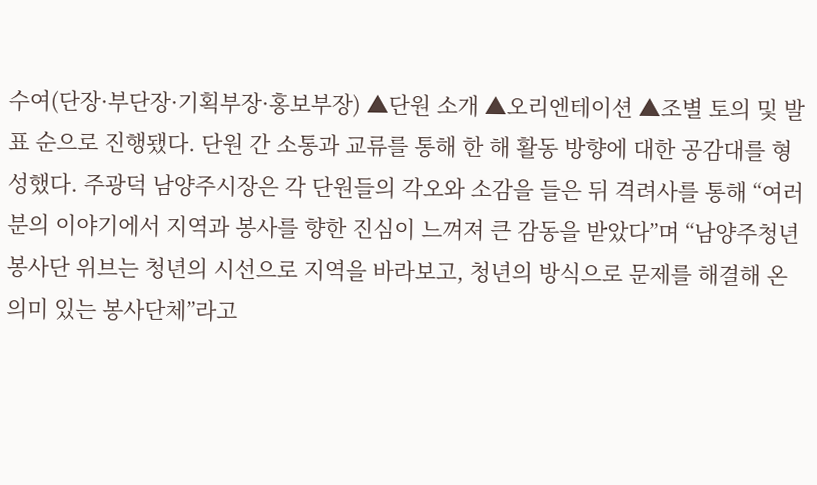수여(단장·부단장·기획부장·홍보부장) ▲단원 소개 ▲오리엔테이션 ▲조별 토의 및 발표 순으로 진행됐다. 단원 간 소통과 교류를 통해 한 해 활동 방향에 대한 공감대를 형성했다. 주광덕 남양주시장은 각 단원들의 각오와 소감을 들은 뒤 격려사를 통해 “여러분의 이야기에서 지역과 봉사를 향한 진심이 느껴져 큰 감동을 받았다”며 “남양주청년봉사단 위브는 청년의 시선으로 지역을 바라보고, 청년의 방식으로 문제를 해결해 온 의미 있는 봉사단체”라고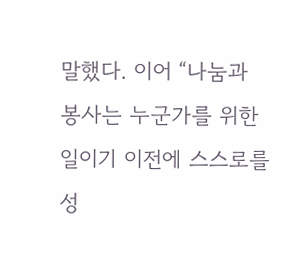말했다. 이어 “나눔과 봉사는 누군가를 위한 일이기 이전에 스스로를 성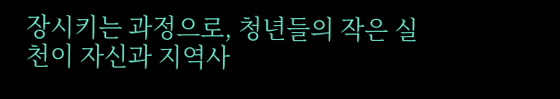장시키는 과정으로, 청년들의 작은 실천이 자신과 지역사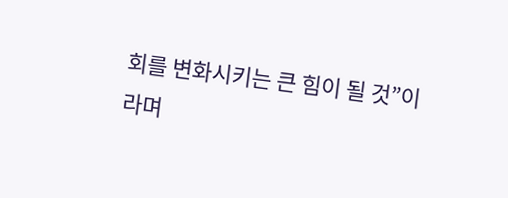회를 변화시키는 큰 힘이 될 것”이라며